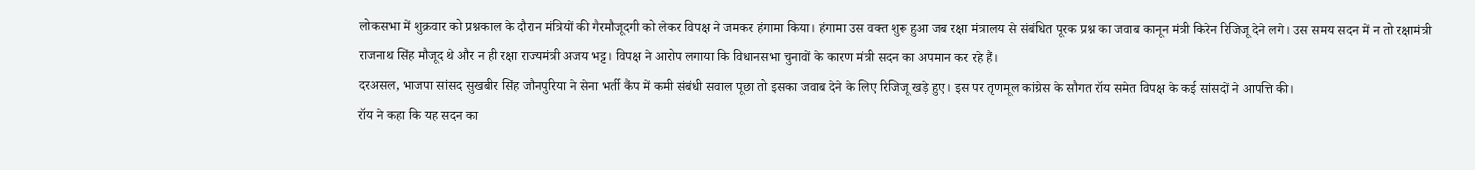लोकसभा में शुक्रवार को प्रश्नकाल के दौरान मंत्रियों की गैरमौजूदगी को लेकर विपक्ष ने जमकर हंगामा किया। हंगामा उस वक्त शुरू हुआ जब रक्षा मंत्रालय से संबंधित पूरक प्रश्न का जवाब कानून मंत्री किरेन रिजिजू देने लगे। उस समय सदन में न तो रक्षामंत्री राजनाथ सिंह मौजूद थे और न ही रक्षा राज्यमंत्री अजय भट्ट। विपक्ष ने आरोप लगाया कि विधानसभा चुनावों के कारण मंत्री सदन का अपमान कर रहे हैं।
दरअसल, भाजपा सांसद सुखबीर सिंह जौनपुरिया ने सेना भर्ती कैंप में कमी संबंधी सवाल पूछा तो इसका जवाब देने के लिए रिजिजू खड़े हुए। इस पर तृणमूल कांग्रेस के सौगत रॉय समेत विपक्ष के कई सांसदों ने आपत्ति की।
रॉय ने कहा कि यह सदन का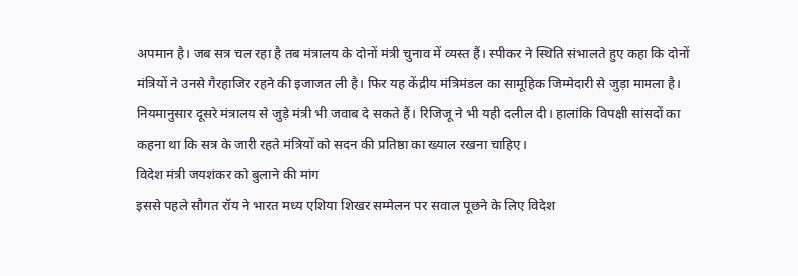अपमान है। जब सत्र चल रहा है तब मंत्रालय के दोनों मंत्री चुनाव में व्यस्त हैं। स्पीकर ने स्थिति संभालते हुए कहा कि दोनों मंत्रियों ने उनसे गैरहाजिर रहने की इजाजत ली है। फिर यह केंद्रीय मंत्रिमंडल का सामूहिक जिम्मेदारी से जुड़ा मामला है।
नियमानुसार दूसरे मंत्रालय से जुड़े मंत्री भी जवाब दे सकते हैं। रिजिजू ने भी यही दलील दी। हालांकि विपक्षी सांसदों का कहना था कि सत्र के जारी रहते मंत्रियों को सदन की प्रतिष्ठा का ख्याल रखना चाहिए।
विदेश मंत्री जयशंकर को बुलाने की मांग
इससे पहले सौगत रॉय ने भारत मध्य एशिया शिखर सम्मेलन पर सवाल पूछने के लिए विदेश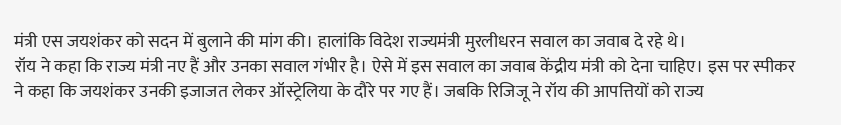मंत्री एस जयशंकर को सदन में बुलाने की मांग की। हालांकि विदेश राज्यमंत्री मुरलीधरन सवाल का जवाब दे रहे थे।
रॉय ने कहा कि राज्य मंत्री नए हैं और उनका सवाल गंभीर है। ऐसे में इस सवाल का जवाब केंद्रीय मंत्री को देना चाहिए। इस पर स्पीकर ने कहा कि जयशंकर उनकी इजाजत लेकर ऑस्ट्रेलिया के दौरे पर गए हैं। जबकि रिजिजू ने रॉय की आपत्तियों को राज्य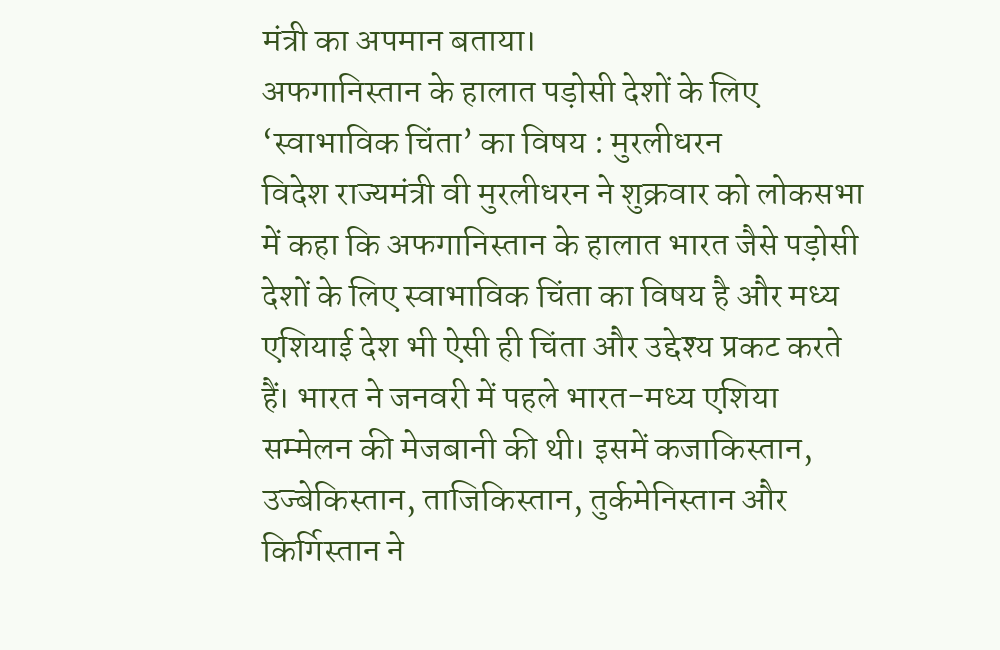मंत्री का अपमान बताया।
अफगानिस्तान के हालात पड़ोसी देशों के लिए ‘स्वाभाविक चिंता’ का विषय : मुरलीधरन
विदेश राज्यमंत्री वी मुरलीधरन ने शुक्रवार को लोकसभा में कहा कि अफगानिस्तान के हालात भारत जैसे पड़ोसी देशों के लिए स्वाभाविक चिंता का विषय है और मध्य एशियाई देश भी ऐसी ही चिंता और उद्देश्य प्रकट करते हैं। भारत ने जनवरी में पहले भारत-मध्य एशिया सम्मेलन की मेजबानी की थी। इसमें कजाकिस्तान, उज्बेकिस्तान, ताजिकिस्तान, तुर्कमेनिस्तान और किर्गिस्तान ने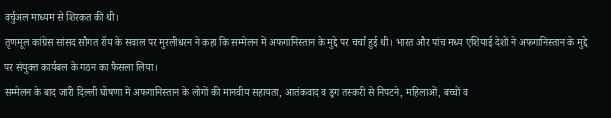वर्चुअल माध्यम से शिरकत की थी।
तृणमूल कांग्रेस सांसद सौगत रॉय के सवाल पर मुरलीधरन ने कहा कि सम्मेलन में अफगानिस्तान के मुद्दे पर चर्चा हुई थी। भारत और पांच मध्य एशियाई देशों ने अफगानिस्तान के मुद्दे पर संयुक्त कार्यबल के गठन का फैसला लिया।
सम्मेलन के बाद जारी दिल्ली घोषणा में अफगानिस्तान के लोगों की मानवीय सहायता, आतंकवाद व ड्रग तस्करी से निपटने, महिलाओं, बच्चों व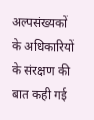अल्पसंख्यकों के अधिकारियों के संरक्षण की बात कही गई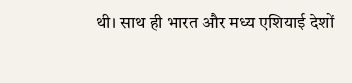थी। साथ ही भारत और मध्य एशियाई देशों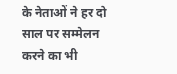के नेताओं ने हर दो साल पर सम्मेलन करने का भी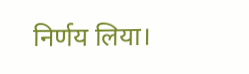निर्णय लिया।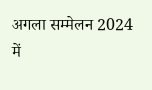अगला सम्मेलन 2024 में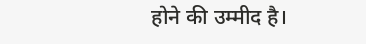होने की उम्मीद है।